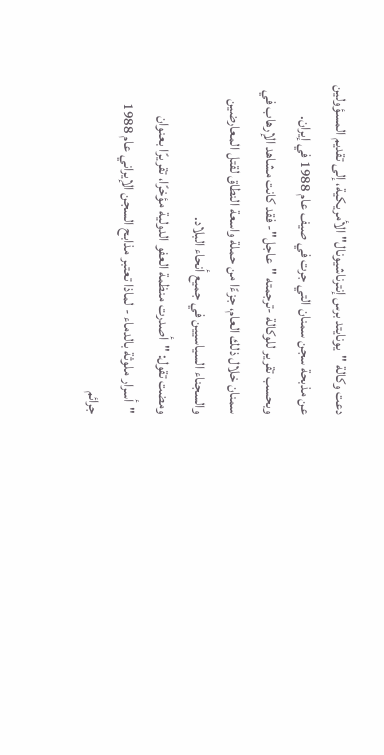دعت وكالة "يونايتد برس إنترناشيونال" الأمريكية، إلى تقديم المسؤولين عن مذبحة سجن سمنان التي جرت في صيف عام 1988 في إيران.
وبحسب تقرير للوكالة -ترجمته "عاجل"- فقد كانت مشاهد الإرهاب في سمنان خلال ذلك العام، جزءًا من حملة واسعة النطاق لقتل المعارضين والسجناء السياسيين في جميع أنحاء البلاد.
ومضت تقول: "أصدرت منظمة العفو الدولية مؤخرًا، تقريرًا بعنوان "أسرار ملوثة بالدماء - لماذا تعتبر مذابح السجن الإيراني عام 1988 جرائم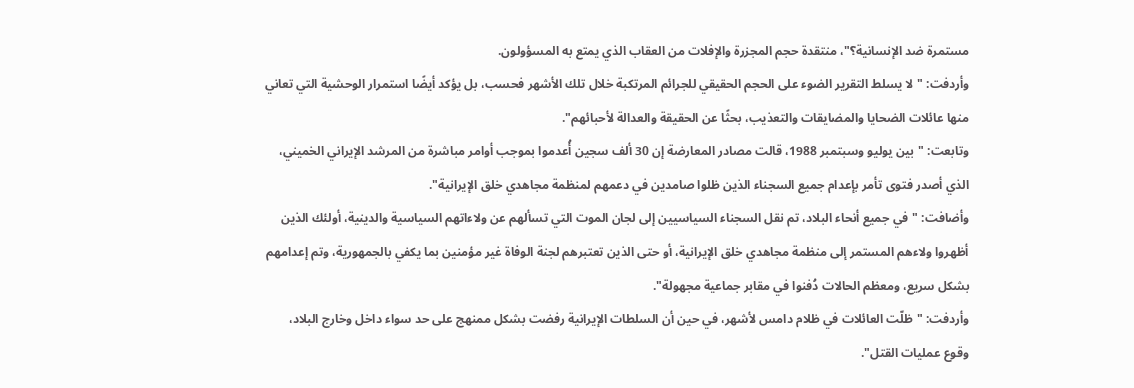مستمرة ضد الإنسانية؟"، منتقدة حجم المجزرة والإفلات من العقاب الذي يمتع به المسؤولون.
وأردفت: "لا يسلط التقرير الضوء على الحجم الحقيقي للجرائم المرتكبة خلال تلك الأشهر فحسب، بل يؤكد أيضًا استمرار الوحشية التي تعاني منها عائلات الضحايا والمضايقات والتعذيب، بحثًا عن الحقيقة والعدالة لأحبائهم".
وتابعت: "بين يوليو وسبتمبر 1988، قالت مصادر المعارضة إن 30 ألف سجين أُعدموا بموجب أوامر مباشرة من المرشد الإيراني الخميني، الذي أصدر فتوى تأمر بإعدام جميع السجناء الذين ظلوا صامدين في دعمهم لمنظمة مجاهدي خلق الإيرانية".
وأضافت: "في جميع أنحاء البلاد، تم نقل السجناء السياسيين إلى لجان الموت التي تسألهم عن ولاءاتهم السياسية والدينية، أولئك الذين أظهروا ولاءهم المستمر إلى منظمة مجاهدي خلق الإيرانية، أو حتى الذين تعتبرهم لجنة الوفاة غير مؤمنين بما يكفي بالجمهورية، وتم إعدامهم بشكل سريع، ومعظم الحالات دُفنوا في مقابر جماعية مجهولة".
وأردفت: "ظلّت العائلات في ظلام دامس لأشهر، في حين أن السلطات الإيرانية رفضت بشكل ممنهج على حد سواء داخل وخارج البلاد، وقوع عمليات القتل".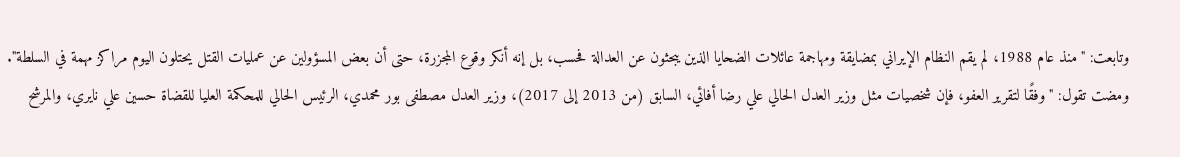وتابعت: "منذ عام 1988، لم يقم النظام الإيراني بمضايقة ومهاجمة عائلات الضحايا الذين يبحثون عن العدالة فحسب، بل إنه أنكر وقوع المجزرة، حتى أن بعض المسؤولين عن عمليات القتل يحتلون اليوم مراكز مهمة في السلطة".
ومضت تقول: "وفقًا لتقرير العفو، فإن شخصيات مثل وزير العدل الحالي علي رضا أفائي، السابق (من 2013 إلى 2017)، وزير العدل مصطفى بور محمدي، الرئيس الحالي للمحكمة العليا للقضاة حسين علي نايري، والمرشح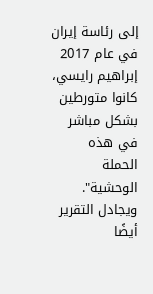إلى رئاسة إيران في عام 2017 إبراهيم رايسي، كانوا متورطين بشكل مباشر في هذه الحملة الوحشية".
ويجادل التقرير أيضًا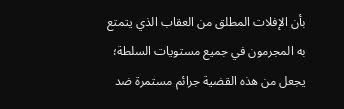بأن الإفلات المطلق من العقاب الذي يتمتع به المجرمون في جميع مستويات السلطة؛ يجعل من هذه القضية جرائم مستمرة ضد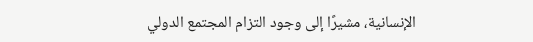الإنسانية، مشيرًا إلى وجود التزام المجتمع الدولي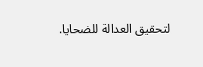لتحقيق العدالة للضحايا.